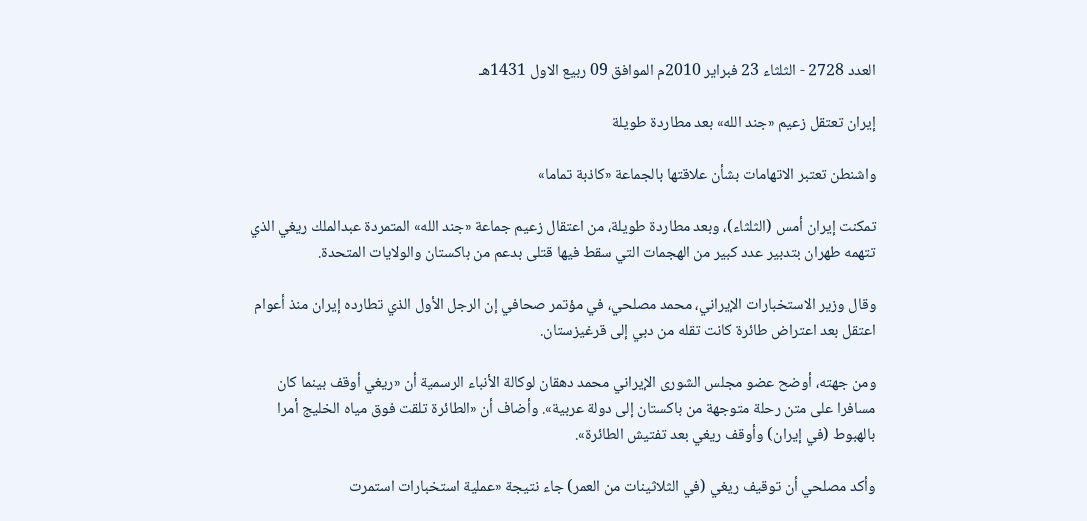العدد 2728 - الثلثاء 23 فبراير 2010م الموافق 09 ربيع الاول 1431هـ

إيران تعتقل زعيم «جند الله» بعد مطاردة طويلة

واشنطن تعتبر الاتهامات بشأن علاقتها بالجماعة «كاذبة تماما»

تمكنت إيران أمس (الثلثاء)، وبعد مطاردة طويلة، من اعتقال زعيم جماعة «جند الله» المتمردة عبدالملك ريغي الذي تتهمه طهران بتدبير عدد كبير من الهجمات التي سقط فيها قتلى بدعم من باكستان والولايات المتحدة.

وقال وزير الاستخبارات الإيراني، محمد مصلحي، في مؤتمر صحافي إن الرجل الأول الذي تطارده إيران منذ أعوام اعتقل بعد اعتراض طائرة كانت تقله من دبي إلى قرغيزستان.

ومن جهته، أوضح عضو مجلس الشورى الإيراني محمد دهقان لوكالة الأنباء الرسمية أن «ريغي أوقف بينما كان مسافرا على متن رحلة متوجهة من باكستان إلى دولة عربية». وأضاف أن «الطائرة تلقت فوق مياه الخليج أمرا بالهبوط (في إيران) وأوقف ريغي بعد تفتيش الطائرة».

وأكد مصلحي أن توقيف ريغي (في الثلاثينات من العمر) جاء نتيجة «عملية استخبارات استمرت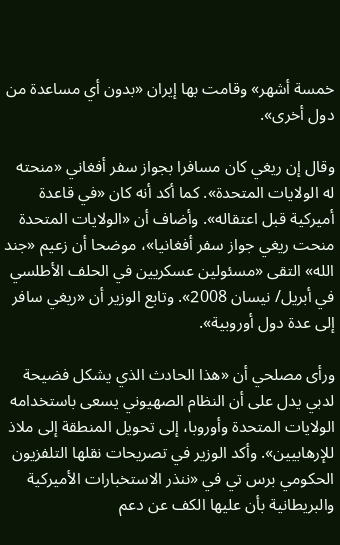خمسة أشهر» وقامت بها إيران «بدون أي مساعدة من دول أخرى».

وقال إن ريغي كان مسافرا بجواز سفر أفغاني «منحته له الولايات المتحدة». كما أكد أنه كان «في قاعدة أميركية قبل اعتقاله». وأضاف أن «الولايات المتحدة منحت ريغي جواز سفر أفغانيا»، موضحا أن زعيم «جند الله» التقى «مسئولين عسكريين في الحلف الأطلسي في أبريل/ نيسان 2008». وتابع الوزير أن «ريغي سافر إلى عدة دول أوروبية».

ورأى مصلحي أن «هذا الحادث الذي يشكل فضيحة لدبي يدل على أن النظام الصهيوني يسعى باستخدامه الولايات المتحدة وأوروبا، إلى تحويل المنطقة إلى ملاذ للإرهابيين». وأكد الوزير في تصريحات نقلها التلفزيون الحكومي برس تي في «ننذر الاستخبارات الأميركية والبريطانية بأن عليها الكف عن دعم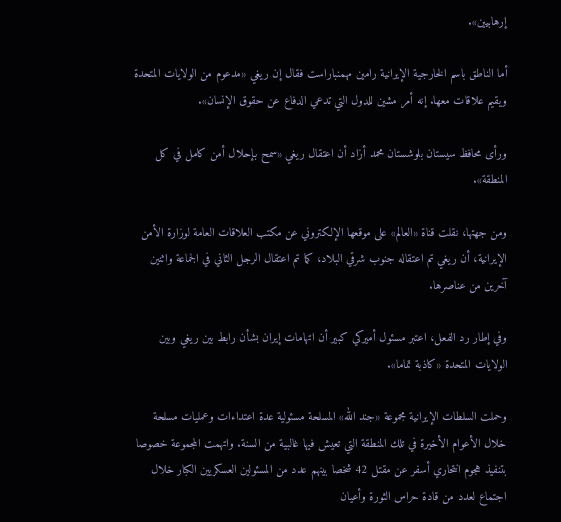إرهابيين».

أما الناطق باسم الخارجية الإيرانية رامين مهمنباراست فقال إن ريغي «مدعوم من الولايات المتحدة ويقيم علاقات معها. إنه أمر مشين للدول التي تدعي الدفاع عن حقوق الإنسان».

ورأى محافظ سيستان بلوشستان محمد أزاد أن اعتقال ريغي «سمح بإحلال أمن كامل في كل المنطقة».

ومن جهتها، نقلت قناة «العالم» على موقعها الإلكتروني عن مكتب العلاقات العامة لوزارة الأمن الإيرانية، أن ريغي تم اعتقاله جنوب شرقي البلاد، كما تم اعتقال الرجل الثاني في الجماعة واثنين آخرين من عناصرها.

وفي إطار رد الفعل، اعتبر مسئول أميركي كبير أن اتهامات إيران بشأن رابط بين ريغي وبين الولايات المتحدة «كاذبة تماما».

وحملت السلطات الإيرانية مجموعة «جند الله» المسلحة مسئولية عدة اعتداءات وعمليات مسلحة خلال الأعوام الأخيرة في تلك المنطقة التي تعيش فيها غالبية من السنة. واتهمت المجموعة خصوصا بتنفيذ هجوم انتحاري أسفر عن مقتل 42 شخصا بينهم عدد من المسئولين العسكريين الكبار خلال اجتماع لعدد من قادة حراس الثورة وأعيان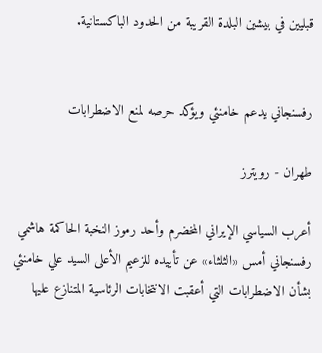قبليين في بيشين البلدة القريبة من الحدود الباكستانية.


رفسنجاني يدعم خامنئي ويؤكد حرصه لمنع الاضطرابات

طهران - رويترز

أعرب السياسي الإيراني المخضرم وأحد رموز النخبة الحاكمة هاشمي رفسنجاني أمس «الثلثاء» عن تأييده للزعيم الأعلى السيد علي خامنئي بشأن الاضطرابات التي أعقبت الانتخابات الرئاسية المتنازع عليها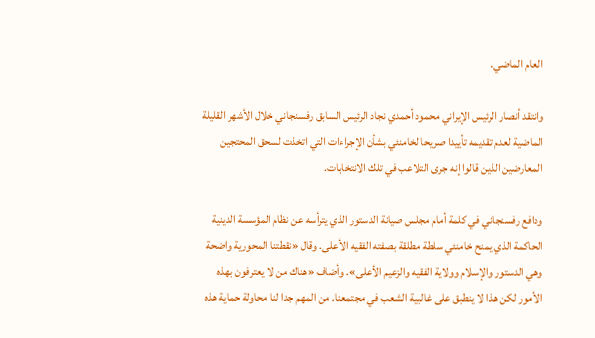العام الماضي.

وانتقد أنصار الرئيس الإيراني محمود أحمدي نجاد الرئيس السابق رفسنجاني خلال الأشهر القليلة الماضية لعدم تقديمه تأييدا صريحا لخامنئي بشأن الإجراءات التي اتخذت لسحق المحتجين المعارضين الذين قالوا إنه جرى التلاعب في تلك الانتخابات.

ودافع رفسنجاني في كلمة أمام مجلس صيانة الدستور الذي يترأسه عن نظام المؤسسة الدينية الحاكمة الذي يمنح خامنئي سلطة مطلقة بصفته الفقيه الأعلى. وقال «نقطتنا المحورية واضحة وهي الدستور والإسلام وولاية الفقيه والزعيم الأعلى». وأضاف «هناك من لا يعترفون بهذه الأمور لكن هذا لا ينطبق على غالبية الشعب في مجتمعنا. من المهم جدا لنا محاولة حماية هذه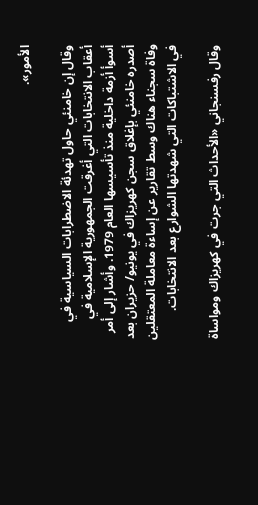الأمور».

وقال إن خامنئي حاول تهدئة الاضطرابات السياسية في أعقاب الانتخابات التي أغرقت الجمهورية الإسلامية في أسوأ أزمة داخلية منذ تأسيسها العام 1979. وأشار إلى أمر أصدره خامنئي بإغلاق سجن كهريزاك في يونيو/ حزيران بعد وفاة سجناء هناك وسط تقارير عن إساءة معاملة المعتقلين في الاشتباكات التي شهدتها الشوارع بعد الانتخابات.

وقال رفسنجاني «الأحداث التي جرت في كهريزاك ومواساة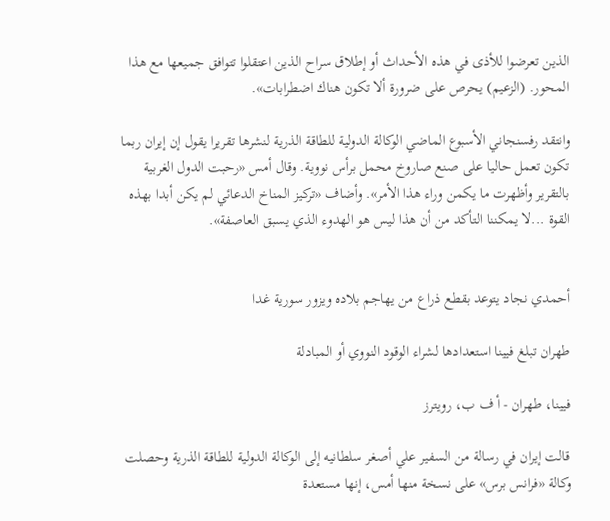الذين تعرضوا للأذى في هذه الأحداث أو إطلاق سراح الذين اعتقلوا تتوافق جميعها مع هذا المحور. (الزعيم) يحرص على ضرورة ألا تكون هناك اضطرابات».

وانتقد رفسنجاني الأسبوع الماضي الوكالة الدولية للطاقة الذرية لنشرها تقريرا يقول إن إيران ربما تكون تعمل حاليا على صنع صاروخ محمل برأس نووية. وقال أمس «رحبت الدول الغربية بالتقرير وأظهرت ما يكمن وراء هذا الأمر». وأضاف «تركيز المناخ الدعائي لم يكن أبدا بهذه القوة ...لا يمكننا التأكد من أن هذا ليس هو الهدوء الذي يسبق العاصفة».


أحمدي نجاد يتوعد بقطع ذراع من يهاجم بلاده ويزور سورية غدا

طهران تبلغ فيينا استعدادها لشراء الوقود النووي أو المبادلة

فيينا، طهران - أ ف ب، رويترز

قالت إيران في رسالة من السفير علي أصغر سلطانيه إلى الوكالة الدولية للطاقة الذرية وحصلت وكالة «فرانس برس» على نسخة منها أمس، إنها مستعدة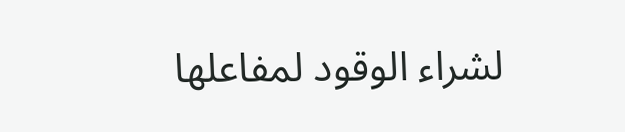لشراء الوقود لمفاعلها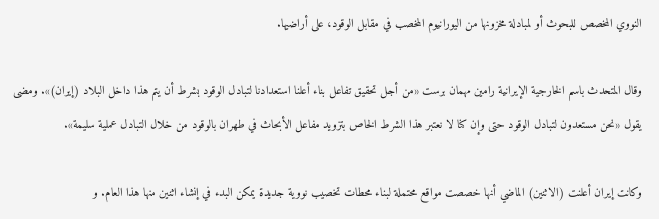النووي المخصص للبحوث أو لمبادلة مخزونها من اليورانيوم المخصب في مقابل الوقود، على أراضيها.

وقال المتحدث باسم الخارجية الإيرانية رامين مهمان برست «من أجل تحقيق تفاعل بناء أعلنا استعدادنا لتبادل الوقود بشرط أن يتم هذا داخل البلاد (إيران)». ومضى يقول «نحن مستعدون لتبادل الوقود حتى وإن كنا لا نعتبر هذا الشرط الخاص بتزويد مفاعل الأبحاث في طهران بالوقود من خلال التبادل عملية سليمة».

وكانت إيران أعلنت (الاثنين) الماضي أنها خصصت مواقع محتملة لبناء محطات تخصيب نووية جديدة يمكن البدء في إنشاء اثنين منها هذا العام. و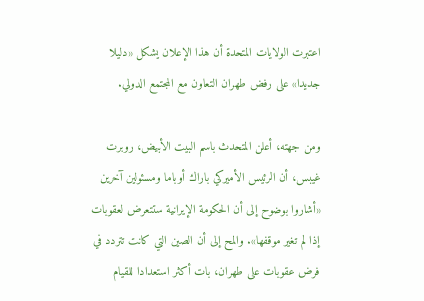اعتبرت الولايات المتحدة أن هذا الإعلان يشكل «دليلا جديدا» على رفض طهران التعاون مع المجتمع الدولي.

ومن جهته، أعلن المتحدث باسم البيت الأبيض، روبرت غيبس، أن الرئيس الأميركي باراك أوباما ومسئولين آخرين «أشاروا بوضوح إلى أن الحكومة الإيرانية ستتعرض لعقوبات إذا لم تغير موقفها». والمح إلى أن الصين التي كانت تتردد في فرض عقوبات على طهران، بات أكثر استعدادا للقيام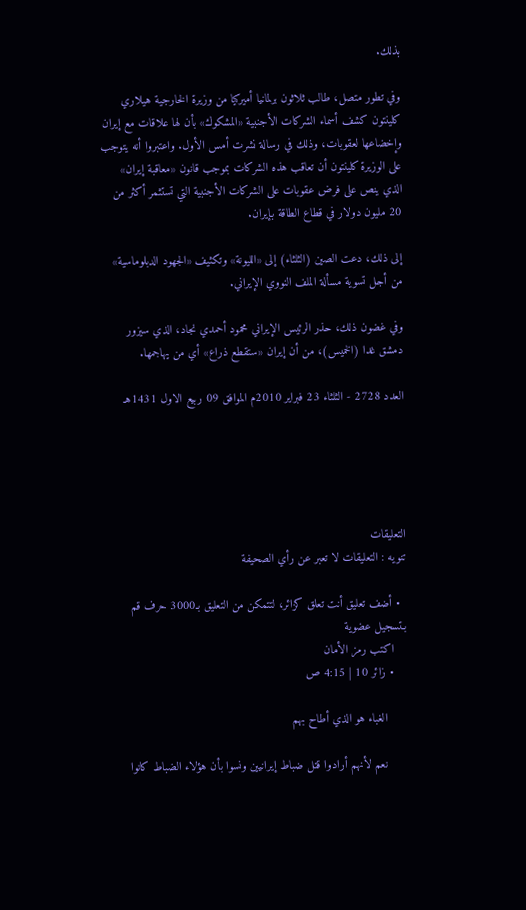بذلك.

وفي تطور متصل، طالب ثلاثون برلمانيا أميركيا من وزيرة الخارجية هيلاري كلينتون كشف أسماء الشركات الأجنبية «المشكوك» بأن لها علاقات مع إيران وإخضاعها لعقوبات، وذلك في رسالة نشرت أمس الأول. واعتبروا أنه يتوجب على الوزيرة كلينتون أن تعاقب هذه الشركات بموجب قانون «معاقبة إيران» الذي ينص على فرض عقوبات على الشركات الأجنبية التي تستثمر أكثر من 20 مليون دولار في قطاع الطاقة بإيران.

إلى ذلك، دعت الصين (الثلثاء) إلى «الليونة» وتكثيف «الجهود الدبلوماسية» من أجل تسوية مسألة الملف النووي الإيراني.

وفي غضون ذلك، حذر الرئيس الإيراني محمود أحمدي نجاد، الذي سيزور دمشق غدا (الخميس)، من أن إيران «ستقطع ذراع» أي من يهاجمها.

العدد 2728 - الثلثاء 23 فبراير 2010م الموافق 09 ربيع الاول 1431هـ





التعليقات
تنويه : التعليقات لا تعبر عن رأي الصحيفة

  • أضف تعليق أنت تعلق كزائر، لتتمكن من التعليق بـ3000 حرف قم بـتسجيل عضوية
    اكتب رمز الأمان
    • زائر 10 | 4:15 ص

      الغباء هو الذي أطاح بهم

      نعم لأنهم أرادوا قتل ضباط إيرانيين ونسوا بأن هؤلاء الضباط كانوا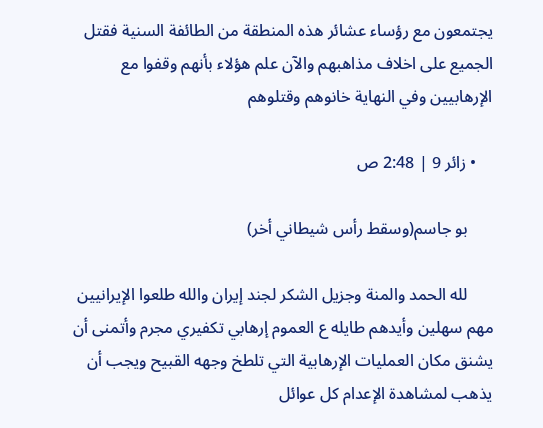يجتمعون مع رؤساء عشائر هذه المنطقة من الطائفة السنية فقتل الجميع على اخلاف مذاهبهم والآن علم هؤلاء بأنهم وقفوا مع الإرهابيين وفي النهاية خانوهم وقتلوهم

    • زائر 9 | 2:48 ص

      بو جاسم(وسقط رأس شيطاني أخر)

      لله الحمد والمنة وجزيل الشكر لجند إيران والله طلعوا الإيرانيين مهم سهلين وأيدهم طايله ع العموم إرهابي تكفيري مجرم وأتمنى أن يشنق مكان العمليات الإرهابية التي تلطخ وجهه القبيح ويجب أن يذهب لمشاهدة الإعدام كل عوائل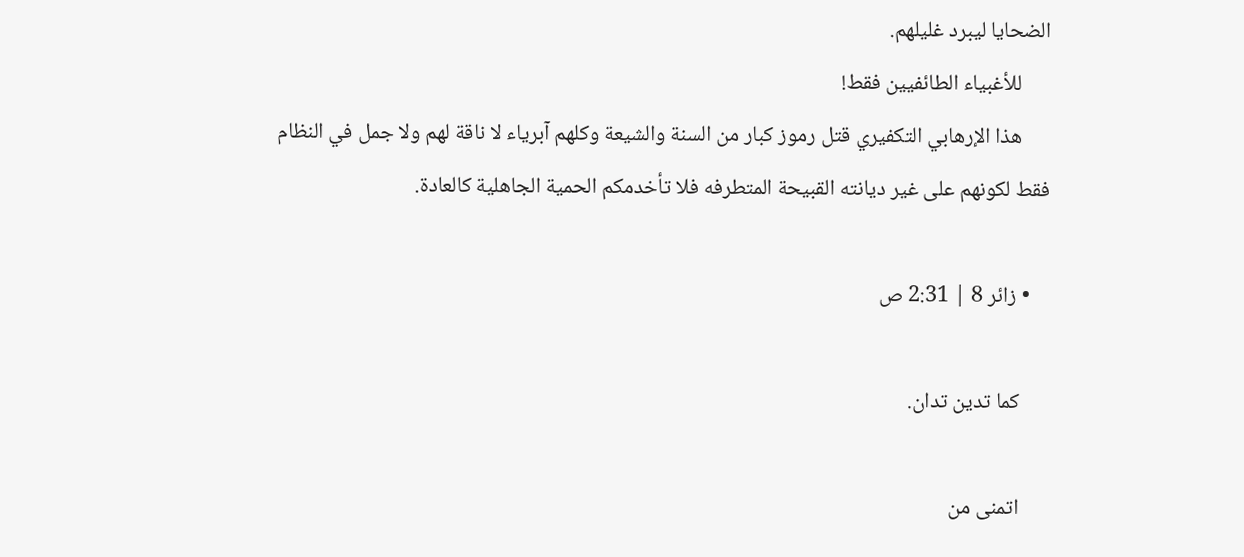الضحايا ليبرد غليلهم.
      للأغبياء الطائفيين فقط!
      هذا الإرهابي التكفيري قتل رموز كبار من السنة والشيعة وكلهم آبرياء لا ناقة لهم ولا جمل في النظام فقط لكونهم على غير ديانته القبيحة المتطرفه فلا تأخدمكم الحمية الجاهلية كالعادة.

    • زائر 8 | 2:31 ص

      كما تدين تدان.

      اتمنى من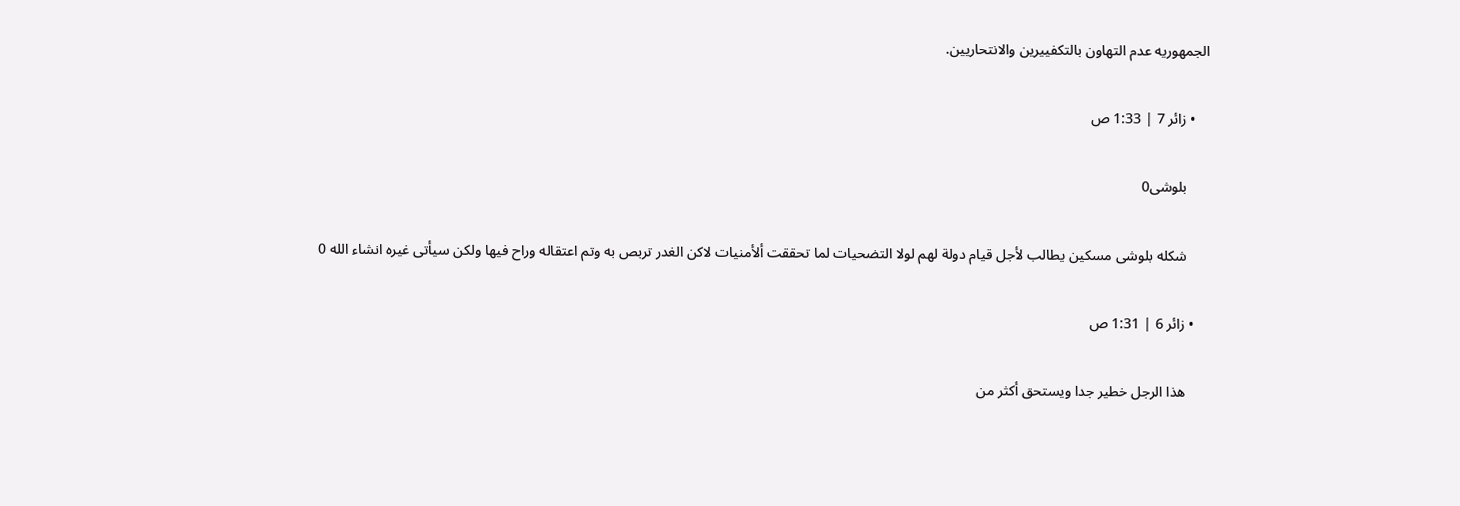الجمهوريه عدم التهاون بالتكفييرين والانتحاريين.

    • زائر 7 | 1:33 ص

      بلوشى0

      شكله بلوشى مسكين يطالب لأجل قيام دولة لهم لولا التضحيات لما تحققت ألأمنيات لاكن الغدر تربص به وتم اعتقاله وراح فيها ولكن سيأتى غيره انشاء الله 0

    • زائر 6 | 1:31 ص

      هذا الرجل خطير جدا ويستحق أكثر من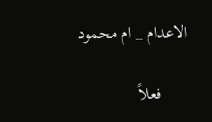الاعدام _ ام محمود

      فعلاً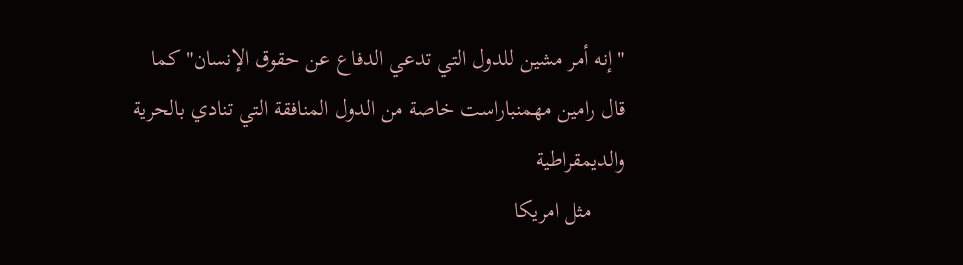"إنه أمر مشين للدول التي تدعي الدفاع عن حقوق الإنسان" كما قال رامين مهمنباراست خاصة من الدول المنافقة التي تنادي بالحرية والديمقراطية
      مثل امريكا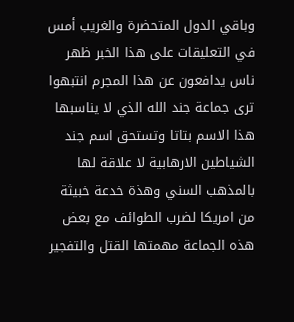وباقي الدول المتحضرة والغريب أمس في التعليقات على هذا الخبر ظهر ناس يدافعون عن هذا المجرم انتبهوا ترى جماعة جند الله الذي لا يناسبها هذا الاسم بتاتا وتستحق اسم جند الشياطين الارهابية لا علاقة لها بالمذهب السني وهذة خدعة خبيثة من امريكا لضرب الطوائف مع بعض هذه الجماعة مهمتها القتل والتفجير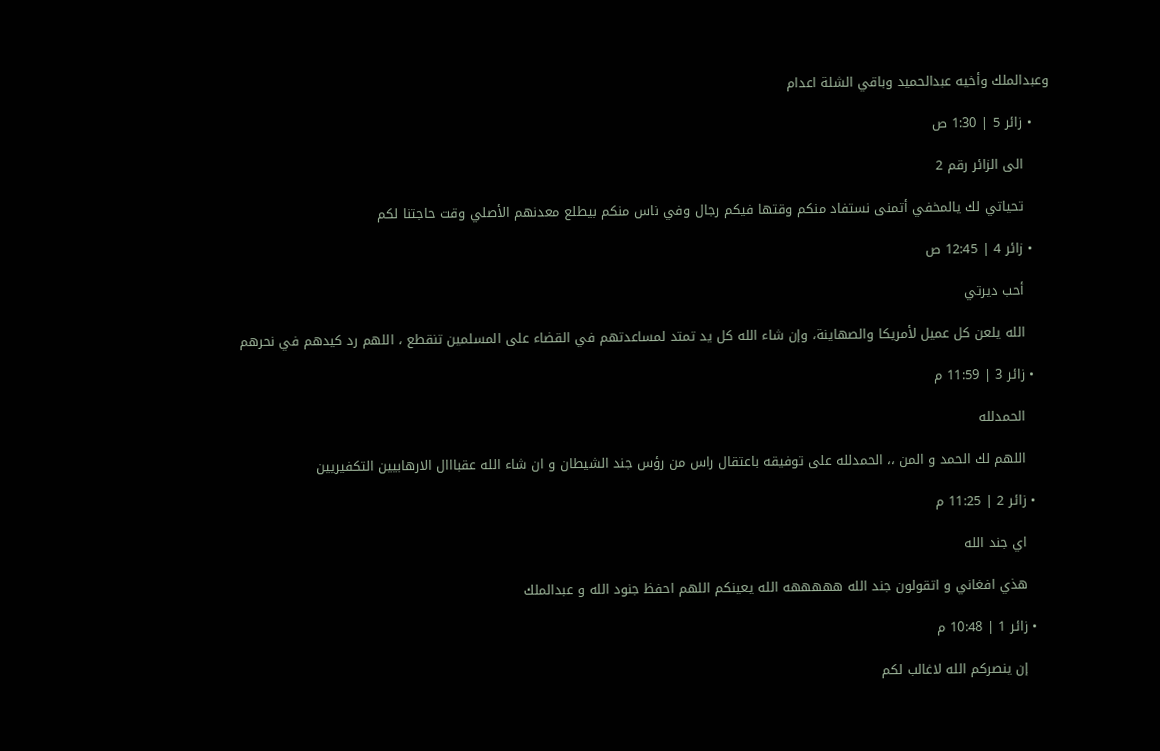وعبدالملك وأخيه عبدالحميد وباقي الشلة اعدام

    • زائر 5 | 1:30 ص

      الى الزائر رقم 2

      تحياتي لك يالمخفي أتمنى نستفاد منكم وقتها فيكم رجال وفي ناس منكم بيطلع معدنهم الأصلي وقت حاجتنا لكم

    • زائر 4 | 12:45 ص

      أحب ديرتي

      الله يلعن كل عميل لأمريكا والصهاينة، وإن شاء الله كل يد تمتد لمساعدتهم في القضاء على المسلمين تنقطع ، اللهم رد كيدهم في نحرهم

    • زائر 3 | 11:59 م

      الحمدلله

      اللهم لك الحمد و المن ،، الحمدلله على توفيقه باعتقال راس من رؤس جند الشيطان و ان شاء الله عقبااال الارهابيين التكفيريين

    • زائر 2 | 11:25 م

      اي جند الله

      هذي افغاني و اتقولون جند الله هههههه الله يعينكم اللهم احفظ جنود الله و عبدالملك

    • زائر 1 | 10:48 م

      إن ينصركم الله لاغالب لكم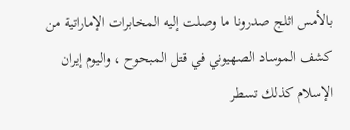بالأمس اثلج صدرونا ما وصلت إليه المخابرات الإماراتية من كشف الموساد الصهيوني في قتل المبحوح ، واليوم إيران الإسلام كذلك تسطر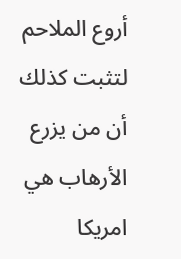أروع الملاحم لتثبت كذلك أن من يزرع الأرهاب هي امريكا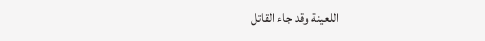اللعينة وقد جاء القاتل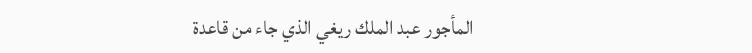المأجور عبد الملك ريغي الذي جاء من قاعدة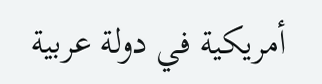أمريكية في دولة عربية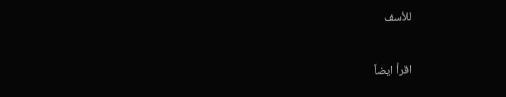للأسف

اقرأ ايضاً